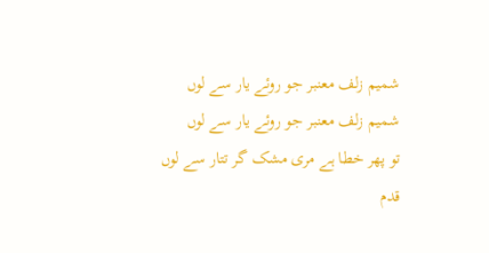شمیم زلف معنبر جو روئے یار سے لوں
شمیم زلف معنبر جو روئے یار سے لوں
تو پھر خطا ہے مری مشک گر تتار سے لوں
قدم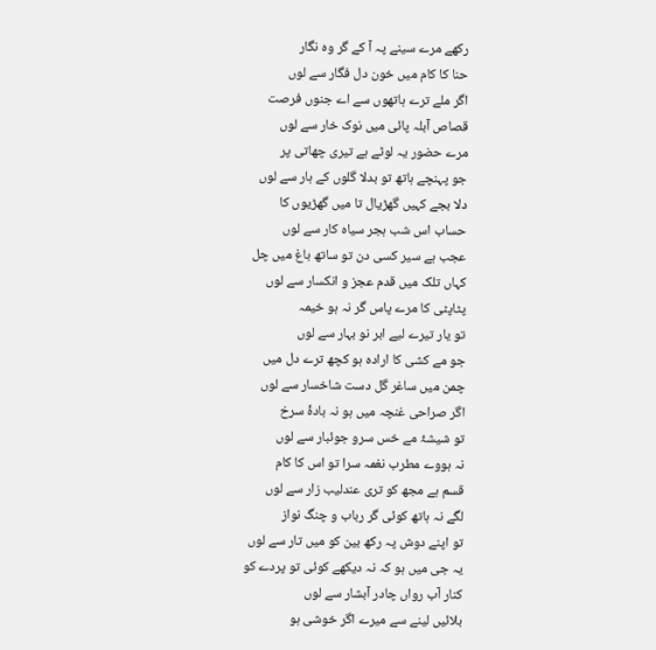رکھے مرے سینے پہ آ کے گر وہ نگار
حنا کا کام میں خون دل فگار سے لوں
اگر ملے ترے ہاتھوں سے اے جنوں فرصت
قصاص آبلہ پائی میں نوک خار سے لوں
مرے حضور یہ لوٹے ہے تیری چھاتی پر
جو پہنچے ہاتھ تو بدلا گلوں کے ہار سے لوں
دلا بجے کہیں گھڑیال تا میں گھڑیوں کا
حساب اس شب ہجر سیاہ کار سے لوں
عجب ہے سیر کسی دن تو ساتھ باغ میں چل
کہاں تلک میں قدم عجز و انکسار سے لوں
پٹاپٹی کا مرے پاس گر نہ ہو خیمہ
تو یار تیرے لیے ابر نو بہار سے لوں
جو مے کشی کا ارادہ ہو کچھ ترے دل میں
چمن میں ساغر گل دست شاخسار سے لوں
اگر صراحی غنچہ میں ہو نہ بادۂ سرخ
تو شیشۂ مے خس سرو جوئبار سے لوں
نہ ہووے مطرب نغمہ سرا تو اس کا کام
قسم ہے مجھ کو تری عندلیب زار سے لوں
لگے نہ ہاتھ کوئی گر رباب و چنگ نواز
تو اپنے دوش پہ رکھ بین کو میں تار سے لوں
یہ جی میں ہو کہ نہ دیکھے کوئی تو پردے کو
کنار آب رواں چادر آبشار سے لوں
بلائیں لینے سے میرے اگر خوشی ہو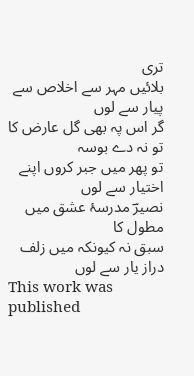تری
بلائیں مہر سے اخلاص سے پیار سے لوں
گر اس پہ بھی گل عارض کا تو نہ دے بوسہ
تو پھر میں جبر کروں اپنے اختیار سے لوں
نصیرؔ مدرسۂ عشق میں مطول کا
سبق نہ کیونکہ میں زلف دراز یار سے لوں
This work was published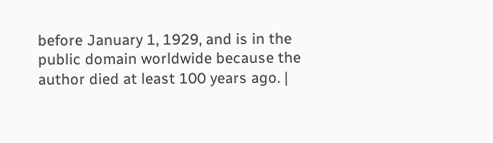before January 1, 1929, and is in the public domain worldwide because the author died at least 100 years ago. |